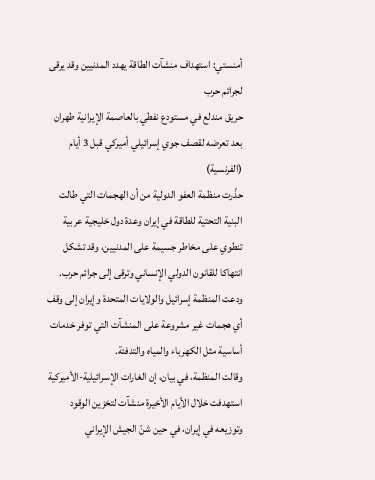أمنستي: استهداف منشآت الطاقة يهدد المدنيين وقد يرقى لجرائم حرب
حريق مندلع في مستودع نفطي بالعاصمة الإيرانية طهران بعد تعرضه لقصف جوي إسرائيلي أميركي قبل 3 أيام (الفرنسية)
حذّرت منظمة العفو الدولية من أن الهجمات التي طالت البنية التحتية للطاقة في إيران وعدة دول خليجية عربية تنطوي على مخاطر جسيمة على المدنيين، وقد تشكل انتهاكا للقانون الدولي الإنساني وترقى إلى جرائم حرب.
ودعت المنظمة إسرائيل والولايات المتحدة وإيران إلى وقف أي هجمات غير مشروعة على المنشآت التي توفر خدمات أساسية مثل الكهرباء والمياه والتدفئة.
وقالت المنظمة، في بيان، إن الغارات الإسرائيلية-الأميركية استهدفت خلال الأيام الأخيرة منشآت لتخزين الوقود وتوزيعه في إيران، في حين شنّ الجيش الإيراني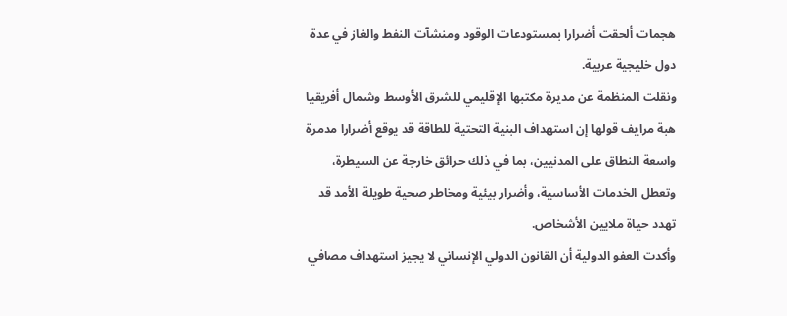هجمات ألحقت أضرارا بمستودعات الوقود ومنشآت النفط والغاز في عدة دول خليجية عربية.
ونقلت المنظمة عن مديرة مكتبها الإقليمي للشرق الأوسط وشمال أفريقيا هبة مرايف قولها إن استهداف البنية التحتية للطاقة قد يوقع أضرارا مدمرة واسعة النطاق على المدنيين، بما في ذلك حرائق خارجة عن السيطرة، وتعطل الخدمات الأساسية، وأضرار بيئية ومخاطر صحية طويلة الأمد قد تهدد حياة ملايين الأشخاص.
وأكدت العفو الدولية أن القانون الدولي الإنساني لا يجيز استهداف مصافي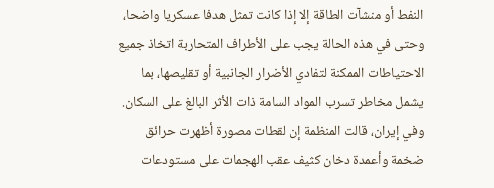النفط أو منشآت الطاقة إلا إذا كانت تمثل هدفا عسكريا واضحا، وحتى في هذه الحالة يجب على الأطراف المتحاربة اتخاذ جميع الاحتياطات الممكنة لتفادي الأضرار الجانبية أو تقليصها، بما يشمل مخاطر تسرب المواد السامة ذات الأثر البالغ على السكان.
وفي إيران، قالت المنظمة إن لقطات مصورة أظهرت حرائق ضخمة وأعمدة دخان كثيف عقب الهجمات على مستودعات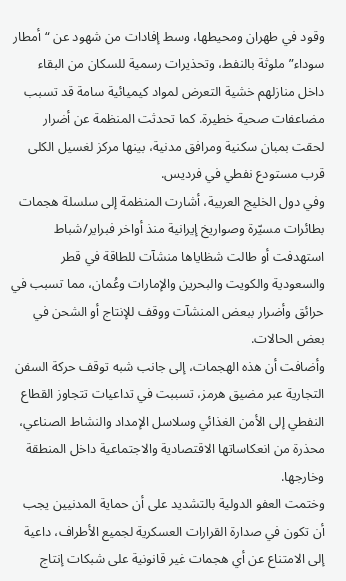وقود في طهران ومحيطها، وسط إفادات من شهود عن “أمطار سوداء” ملوثة بالنفط، وتحذيرات رسمية للسكان من البقاء داخل منازلهم خشية التعرض لمواد كيميائية سامة قد تسبب مضاعفات صحية خطيرة. كما تحدثت المنظمة عن أضرار لحقت بمبان سكنية ومرافق مدنية، بينها مركز لغسيل الكلى قرب مستودع نفطي في فرديس.
وفي دول الخليج العربية، أشارت المنظمة إلى سلسلة هجمات بطائرات مسيّرة وصواريخ إيرانية منذ أواخر فبراير/شباط استهدفت أو طالت شظاياها منشآت للطاقة في قطر والسعودية والكويت والبحرين والإمارات وعُمان، مما تسبب في حرائق وأضرار ببعض المنشآت ووقف للإنتاج أو الشحن في بعض الحالات.
وأضافت أن هذه الهجمات، إلى جانب شبه توقف حركة السفن التجارية عبر مضيق هرمز، تسببت في تداعيات تتجاوز القطاع النفطي إلى الأمن الغذائي وسلاسل الإمداد والنشاط الصناعي، محذرة من انعكاساتها الاقتصادية والاجتماعية داخل المنطقة وخارجها.
وختمت العفو الدولية بالتشديد على أن حماية المدنيين يجب أن تكون في صدارة القرارات العسكرية لجميع الأطراف، داعية إلى الامتناع عن أي هجمات غير قانونية على شبكات إنتاج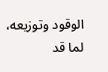الوقود وتوزيعه، لما قد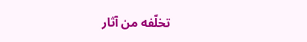تخلّفه من آثار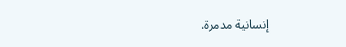إنسانية مدمرة.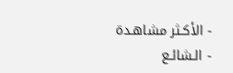- الأكـثر مشاهـدة
- الـشائـع